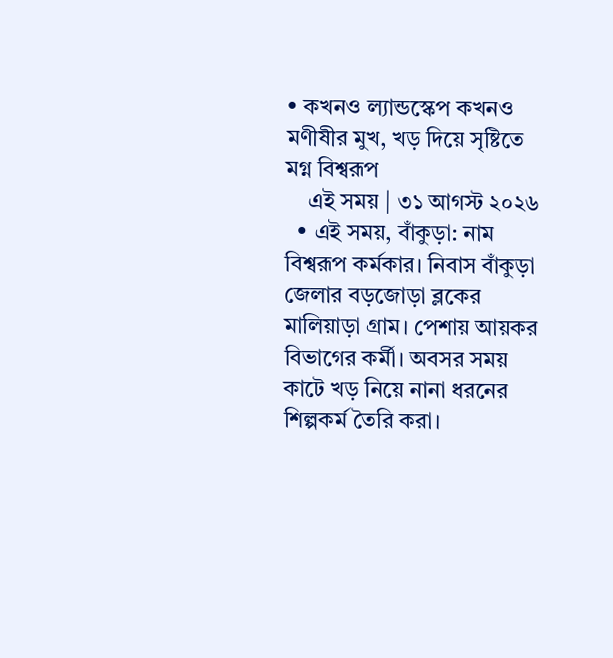• কখনও ল্যান্ডস্কেপ কখনও মণীষীর মুখ, খড় দিয়ে সৃষ্টিতে মগ্ন বিশ্বরূপ
    এই সময় | ৩১ আগস্ট ২০২৬
  • এই সময়, বাঁকুড়া: নাম বিশ্বরূপ কর্মকার। নিবাস বাঁকুড়া জেলার বড়জোড়া ব্লকের মালিয়াড়া গ্রাম। পেশায় আয়কর বিভাগের কর্মী। অবসর সময় কাটে খড় নিয়ে নানা ধরনের শিল্পকর্ম তৈরি করা।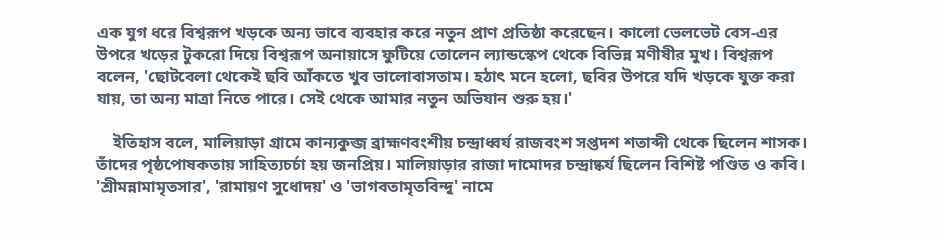এক যুগ ধরে বিশ্বরূপ খড়কে অন্য ভাবে ব্যবহার করে নতুন প্রাণ প্রতিষ্ঠা করেছেন। কালো ভেলভেট বেস-এর উপরে খড়ের টুকরো দিয়ে বিশ্বরূপ অনায়াসে ফুটিয়ে তোলেন ল্যান্ডস্কেপ থেকে বিভিন্ন মণীষীর মুখ। বিশ্বরূপ বলেন, 'ছোটবেলা থেকেই ছবি আঁকতে খুব ভালোবাসতাম। হঠাৎ মনে হলো, ছবির উপরে যদি খড়কে যুক্ত করা যায়, তা অন্য মাত্রা নিতে পারে। সেই থেকে আমার নতুন অভিযান শুরু হয়।'

    ইতিহাস বলে, মালিয়াড়া গ্রামে কান্যকুব্জ ব্রাহ্মণবংশীয় চন্দ্রাধ্বর্য রাজবংশ সপ্তদশ শতাব্দী থেকে ছিলেন শাসক। তাঁদের পৃষ্ঠপোষকতায় সাহিত্যচর্চা হয় জনপ্রিয়। মালিয়াড়ার রাজা দামোদর চন্দ্রাষ্কর্য ছিলেন বিশিষ্ট পণ্ডিত ও কবি। 'শ্রীমন্নামামৃতসার', 'রামায়ণ সুধোদয়' ও 'ভাগবতামৃতবিন্দু' নামে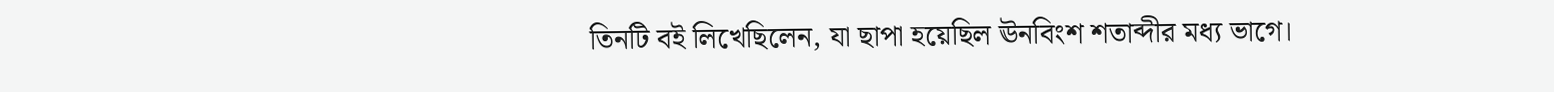তিনটি বই লিখেছিলেন, যা ছাপা হয়েছিল ঊনবিংশ শতাব্দীর মধ্য ভাগে।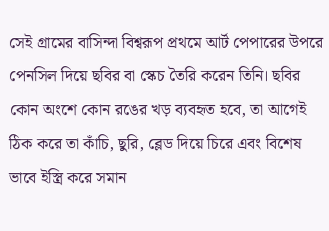সেই গ্রামের বাসিন্দা বিশ্বরূপ প্রথমে আর্ট পেপারের উপরে পেনসিল দিয়ে ছবির বা স্কেচ তৈরি করেন তিনি। ছবির কোন অংশে কোন রঙের খড় ব্যবহৃত হবে, তা আগেই ঠিক করে তা কাঁচি, ছুরি, ব্লেড দিয়ে চিরে এবং বিশেষ ভাবে ইস্ত্রি করে সমান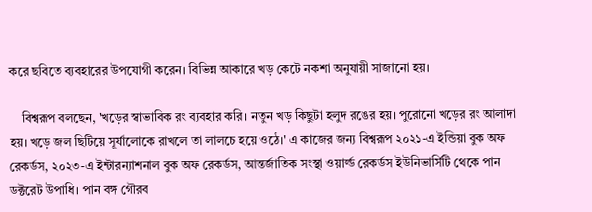করে ছবিতে ব্যবহারের উপযোগী করেন। বিভিন্ন আকারে খড় কেটে নকশা অনুযায়ী সাজানো হয়।

    বিশ্বরূপ বলছেন, 'খড়ের স্বাভাবিক রং ব্যবহার করি। নতুন খড় কিছুটা হলুদ রঙের হয়। পুরোনো খড়ের রং আলাদা হয়। খড়ে জল ছিটিয়ে সূর্যালোকে রাখলে তা লালচে হয়ে ওঠে।' এ কাজের জন্য বিশ্বরূপ ২০২১-এ ইন্ডিয়া বুক অফ রেকর্ডস, ২০২৩-এ ইন্টারন্যাশনাল বুক অফ রেকর্ডস, আন্তর্জাতিক সংস্থা ওয়ার্ল্ড রেকর্ডস ইউনিভার্সিটি থেকে পান ডক্টরেট উপাধি। পান বঙ্গ গৌরব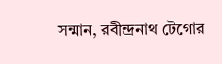সন্মান, রবীন্দ্রনাথ টেগোর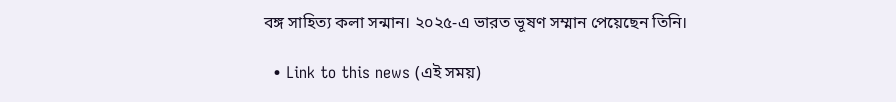বঙ্গ সাহিত্য কলা সন্মান। ২০২৫-এ ভারত ভূষণ সম্মান পেয়েছেন তিনি।

  • Link to this news (এই সময়)